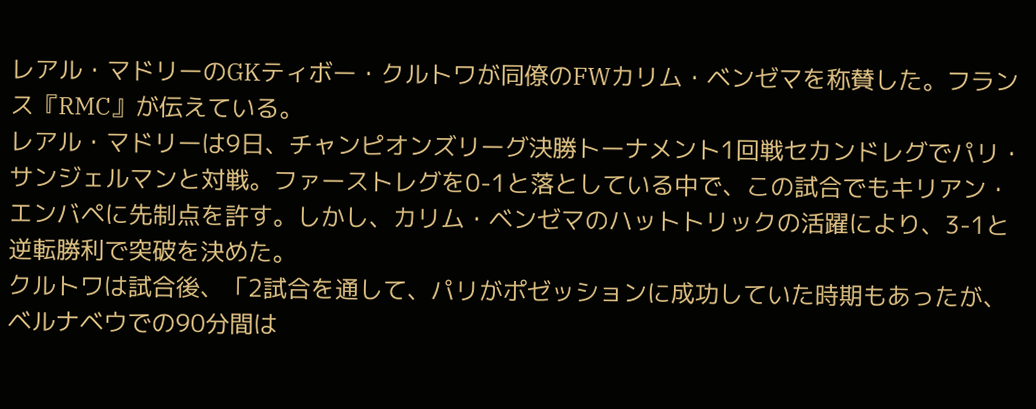レアル・マドリーのGKティボー・クルトワが同僚のFWカリム・ベンゼマを称賛した。フランス『RMC』が伝えている。
レアル・マドリーは9日、チャンピオンズリーグ決勝トーナメント1回戦セカンドレグでパリ・サンジェルマンと対戦。ファーストレグを0-1と落としている中で、この試合でもキリアン・エンバペに先制点を許す。しかし、カリム・ベンゼマのハットトリックの活躍により、3-1と逆転勝利で突破を決めた。
クルトワは試合後、「2試合を通して、パリがポゼッションに成功していた時期もあったが、ベルナベウでの90分間は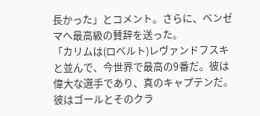長かった」とコメント。さらに、ベンゼマへ最高級の賛辞を送った。
「カリムは(ロベルト)レヴァンドフスキと並んで、今世界で最高の9番だ。彼は偉大な選手であり、真のキャプテンだ。彼はゴールとそのクラ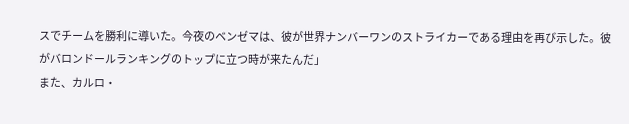スでチームを勝利に導いた。今夜のベンゼマは、彼が世界ナンバーワンのストライカーである理由を再び示した。彼がバロンドールランキングのトップに立つ時が来たんだ」
また、カルロ・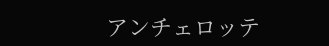アンチェロッテ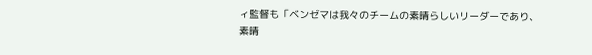ィ監督も「ベンゼマは我々のチームの素晴らしいリーダーであり、素晴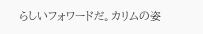らしいフォワードだ。カリムの姿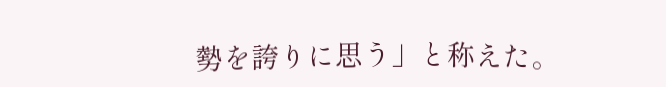勢を誇りに思う」と称えた。